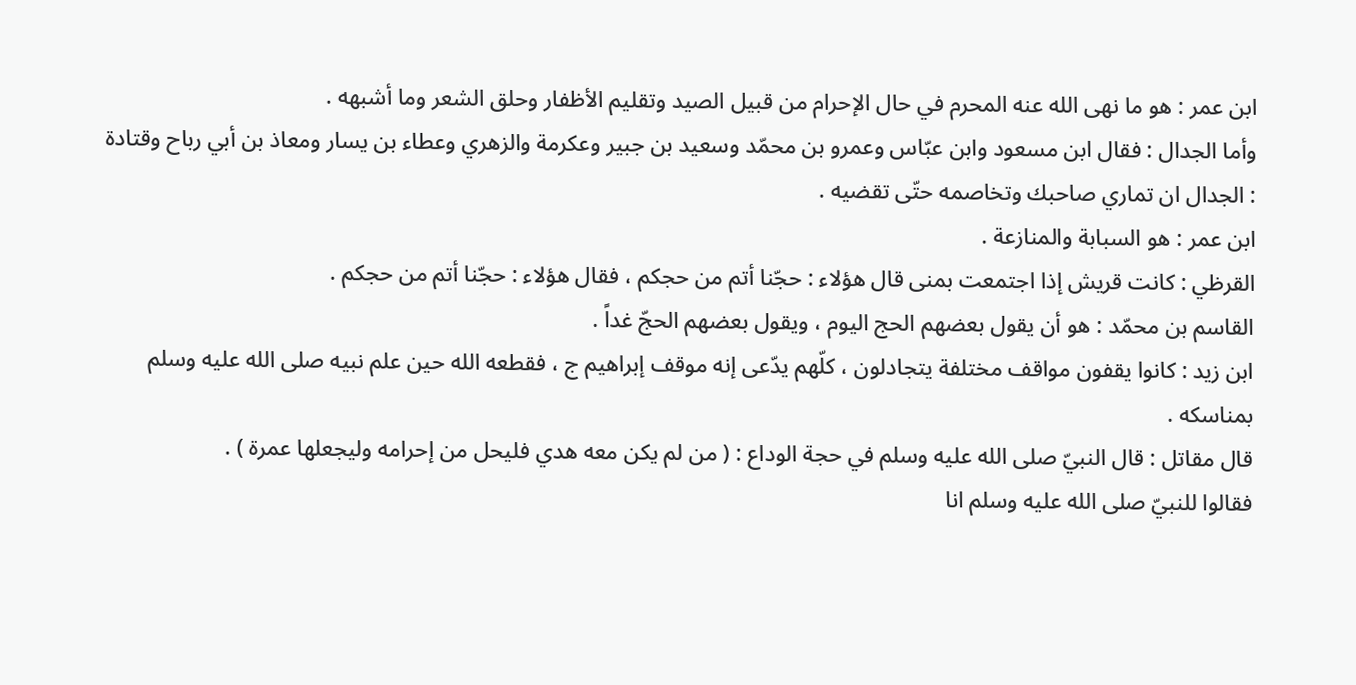ابن عمر : هو ما نهى الله عنه المحرم في حال الإحرام من قبيل الصيد وتقليم الأظفار وحلق الشعر وما أشبهه .
وأما الجدال : فقال ابن مسعود وابن عبّاس وعمرو بن محمّد وسعيد بن جبير وعكرمة والزهري وعطاء بن يسار ومعاذ بن أبي رباح وقتادة : الجدال ان تماري صاحبك وتخاصمه حتّى تقضيه .
ابن عمر : هو السبابة والمنازعة .
القرظي : كانت قريش إذا اجتمعت بمنى قال هؤلاء : حجّنا أتم من حجكم ، فقال هؤلاء : حجّنا أتم من حجكم .
القاسم بن محمّد : هو أن يقول بعضهم الحج اليوم ، ويقول بعضهم الحجّ غداً .
ابن زيد : كانوا يقفون مواقف مختلفة يتجادلون ، كلّهم يدّعى إنه موقف إبراهيم ج ، فقطعه الله حين علم نبيه صلى الله عليه وسلم بمناسكه .
قال مقاتل : قال النبيّ صلى الله عليه وسلم في حجة الوداع : ( من لم يكن معه هدي فليحل من إحرامه وليجعلها عمرة ) .
فقالوا للنبيّ صلى الله عليه وسلم انا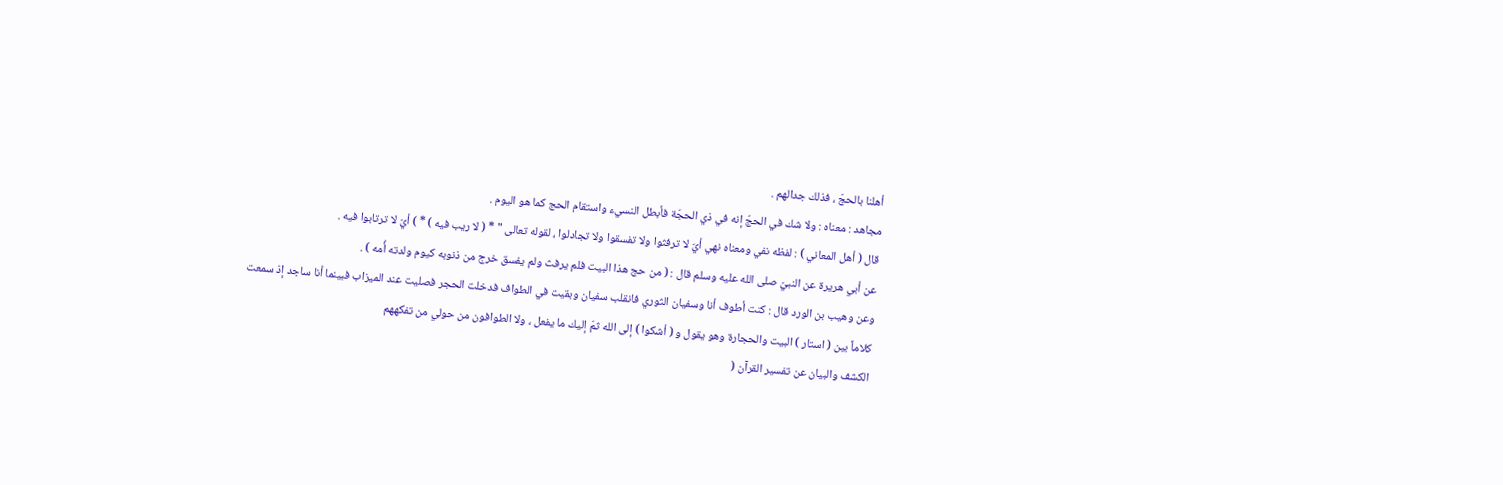أهلنا بالحجّ ، فذلك جدالهم .
مجاهد : معناه : ولا شك في الحجّ إنه في ذي الحجّة فأبطل النسيء واستقام الحج كما هو اليوم .
قال ( أهل المعاني ) : لفظه نفي ومعناه نهي أيّ لا ترفثوا ولا تفسقوا ولا تجادلوا ، لقوله تعالى " * ( لا ريب فيه ) * ) أيّ لا ترتابوا فيه .
عن أبي هريرة عن النبيّ صلى الله عليه وسلم قال : ( من حج هذا البيت فلم يرفث ولم يفسق خرج من ذنوبه كيوم ولدته أُمه ) .
وعن وهيب بن الورد قال : كنت أطوف أنا وسفيان الثوري فانقلب سفيان وبقيت في الطواف فدخلت الحجر فصليت عند الميزاب فبينما أنا ساجد إذ سمعت كلاماً بين ( استار ) البيت والحجارة وهو يقول و ( أشكوا ) إلى الله ثمّ إليك ما يفعل ، ولا الطوافون من حولي من تفكههم
الكشف والبيان عن تفسير القرآن (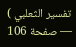تفسير الثعلبي ) — صفحة 106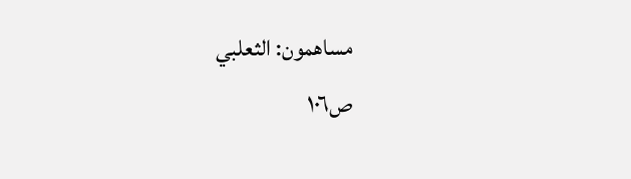مساهمون: الثعلبي
ص١٠٦